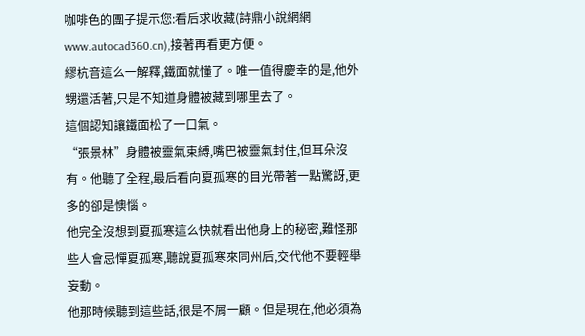咖啡色的團子提示您:看后求收藏(詩鼎小說網網www.autocad360.cn),接著再看更方便。
繆杭音這么一解釋,鐵面就懂了。唯一值得慶幸的是,他外甥還活著,只是不知道身體被藏到哪里去了。
這個認知讓鐵面松了一口氣。
“張景林”身體被靈氣束縛,嘴巴被靈氣封住,但耳朵沒有。他聽了全程,最后看向夏孤寒的目光帶著一點驚訝,更多的卻是懊惱。
他完全沒想到夏孤寒這么快就看出他身上的秘密,難怪那些人會忌憚夏孤寒,聽說夏孤寒來同州后,交代他不要輕舉妄動。
他那時候聽到這些話,很是不屑一顧。但是現在,他必須為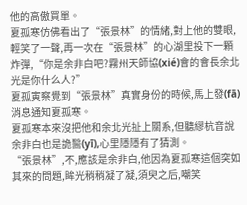他的高傲買單。
夏孤寒仿佛看出了“張景林”的情緒,對上他的雙眼,輕笑了一聲,再一次在“張景林”的心湖里投下一顆炸彈,“你是余非白吧?霧州天師協(xié)會的會長余北光是你什么人?”
夏孤寅察覺到“張景林”真實身份的時候,馬上發(fā)消息通知夏孤寒。
夏孤寒本來沒把他和余北光扯上關系,但聽繆杭音說余非白也是詭醫(yī),心里隱隱有了猜測。
“張景林”,不,應該是余非白,他因為夏孤寒這個突如其來的問題,眸光稍稍凝了凝,須臾之后,嘲笑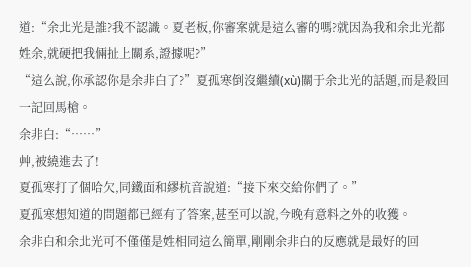道:“余北光是誰?我不認識。夏老板,你審案就是這么審的嗎?就因為我和余北光都姓余,就硬把我倆扯上關系,證據呢?”
“這么說,你承認你是余非白了?”夏孤寒倒沒繼續(xù)關于余北光的話題,而是殺回一記回馬槍。
余非白:“……”
艸,被繞進去了!
夏孤寒打了個哈欠,同鐵面和繆杭音說道:“接下來交給你們了。”
夏孤寒想知道的問題都已經有了答案,甚至可以說,今晚有意料之外的收獲。
余非白和余北光可不僅僅是姓相同這么簡單,剛剛余非白的反應就是最好的回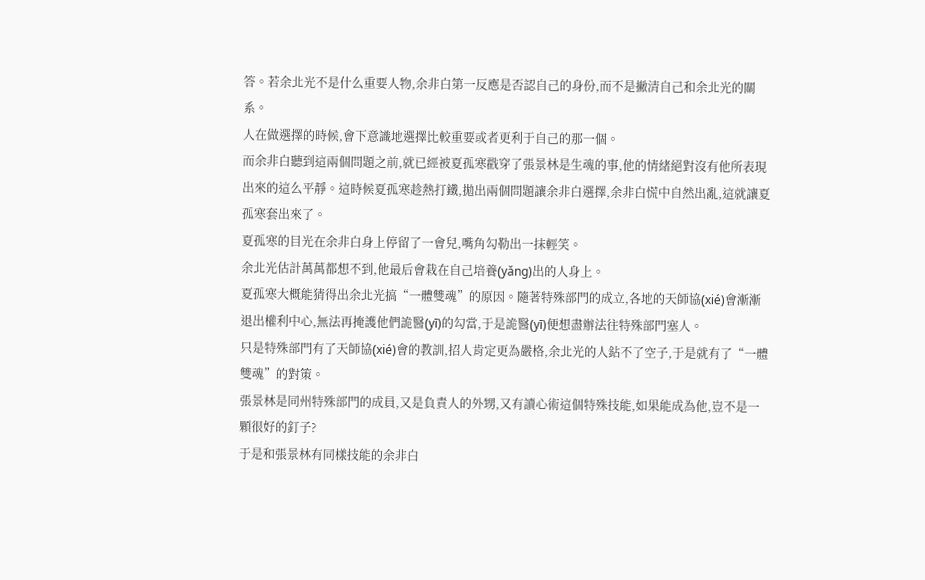答。若余北光不是什么重要人物,余非白第一反應是否認自己的身份,而不是撇清自己和余北光的關系。
人在做選擇的時候,會下意識地選擇比較重要或者更利于自己的那一個。
而余非白聽到這兩個問題之前,就已經被夏孤寒戳穿了張景林是生魂的事,他的情緒絕對沒有他所表現出來的這么平靜。這時候夏孤寒趁熱打鐵,拋出兩個問題讓余非白選擇,余非白慌中自然出亂,這就讓夏孤寒套出來了。
夏孤寒的目光在余非白身上停留了一會兒,嘴角勾勒出一抹輕笑。
余北光估計萬萬都想不到,他最后會栽在自己培養(yǎng)出的人身上。
夏孤寒大概能猜得出余北光搞“一體雙魂”的原因。隨著特殊部門的成立,各地的天師協(xié)會漸漸退出權利中心,無法再掩護他們詭醫(yī)的勾當,于是詭醫(yī)便想盡辦法往特殊部門塞人。
只是特殊部門有了天師協(xié)會的教訓,招人肯定更為嚴格,余北光的人鉆不了空子,于是就有了“一體雙魂”的對策。
張景林是同州特殊部門的成員,又是負責人的外甥,又有讀心術這個特殊技能,如果能成為他,豈不是一顆很好的釘子?
于是和張景林有同樣技能的余非白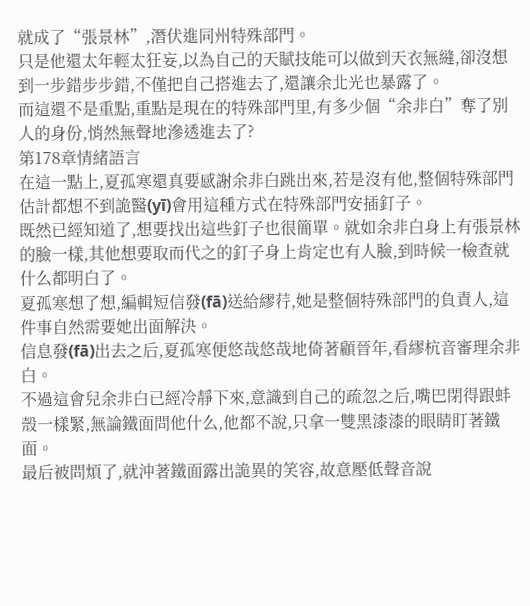就成了“張景林”,潛伏進同州特殊部門。
只是他還太年輕太狂妄,以為自己的天賦技能可以做到天衣無縫,卻沒想到一步錯步步錯,不僅把自己搭進去了,還讓余北光也暴露了。
而這還不是重點,重點是現在的特殊部門里,有多少個“余非白”奪了別人的身份,悄然無聲地滲透進去了?
第178章情緒語言
在這一點上,夏孤寒還真要感謝余非白跳出來,若是沒有他,整個特殊部門估計都想不到詭醫(yī)會用這種方式在特殊部門安插釘子。
既然已經知道了,想要找出這些釘子也很簡單。就如余非白身上有張景林的臉一樣,其他想要取而代之的釘子身上肯定也有人臉,到時候一檢查就什么都明白了。
夏孤寒想了想,編輯短信發(fā)送給繆荇,她是整個特殊部門的負責人,這件事自然需要她出面解決。
信息發(fā)出去之后,夏孤寒便悠哉悠哉地倚著顧晉年,看繆杭音審理余非白。
不過這會兒余非白已經冷靜下來,意識到自己的疏忽之后,嘴巴閉得跟蚌殼一樣緊,無論鐵面問他什么,他都不說,只拿一雙黑漆漆的眼睛盯著鐵面。
最后被問煩了,就沖著鐵面露出詭異的笑容,故意壓低聲音說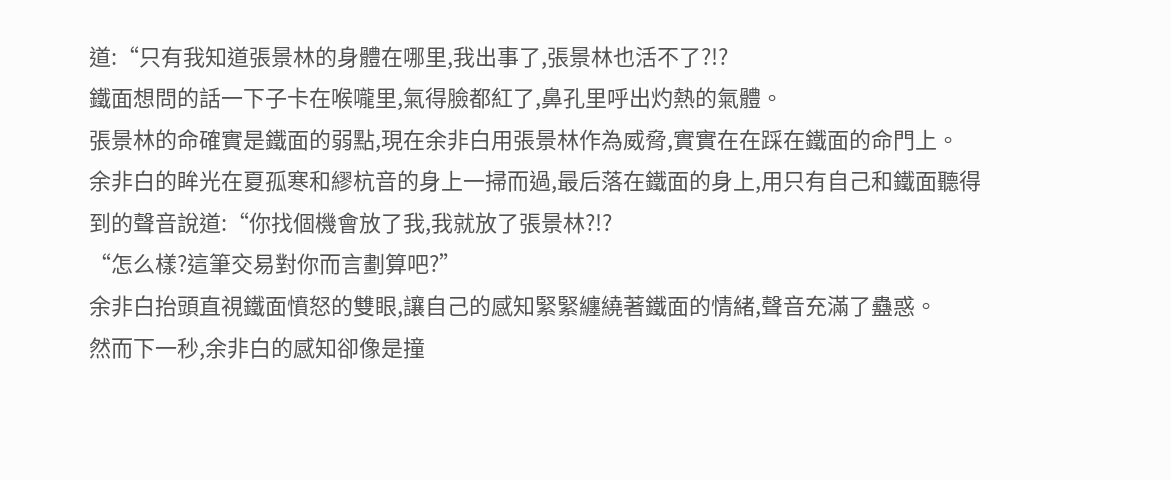道:“只有我知道張景林的身體在哪里,我出事了,張景林也活不了?!?
鐵面想問的話一下子卡在喉嚨里,氣得臉都紅了,鼻孔里呼出灼熱的氣體。
張景林的命確實是鐵面的弱點,現在余非白用張景林作為威脅,實實在在踩在鐵面的命門上。
余非白的眸光在夏孤寒和繆杭音的身上一掃而過,最后落在鐵面的身上,用只有自己和鐵面聽得到的聲音說道:“你找個機會放了我,我就放了張景林?!?
“怎么樣?這筆交易對你而言劃算吧?”
余非白抬頭直視鐵面憤怒的雙眼,讓自己的感知緊緊纏繞著鐵面的情緒,聲音充滿了蠱惑。
然而下一秒,余非白的感知卻像是撞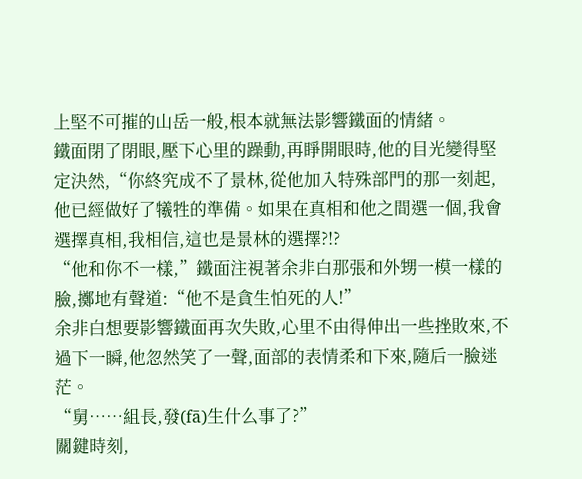上堅不可摧的山岳一般,根本就無法影響鐵面的情緒。
鐵面閉了閉眼,壓下心里的躁動,再睜開眼時,他的目光變得堅定決然,“你終究成不了景林,從他加入特殊部門的那一刻起,他已經做好了犧牲的準備。如果在真相和他之間選一個,我會選擇真相,我相信,這也是景林的選擇?!?
“他和你不一樣,”鐵面注視著余非白那張和外甥一模一樣的臉,擲地有聲道:“他不是貪生怕死的人!”
余非白想要影響鐵面再次失敗,心里不由得伸出一些挫敗來,不過下一瞬,他忽然笑了一聲,面部的表情柔和下來,隨后一臉迷茫。
“舅……組長,發(fā)生什么事了?”
關鍵時刻,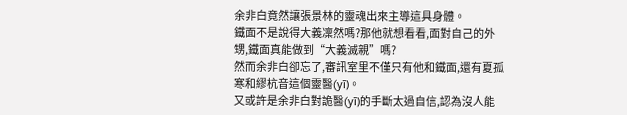余非白竟然讓張景林的靈魂出來主導這具身體。
鐵面不是說得大義凜然嗎?那他就想看看,面對自己的外甥,鐵面真能做到“大義滅親”嗎?
然而余非白卻忘了,審訊室里不僅只有他和鐵面,還有夏孤寒和繆杭音這個靈醫(yī)。
又或許是余非白對詭醫(yī)的手斷太過自信,認為沒人能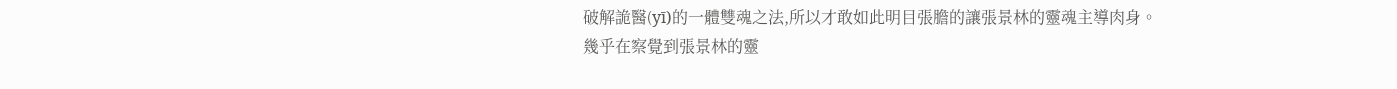破解詭醫(yī)的一體雙魂之法,所以才敢如此明目張膽的讓張景林的靈魂主導肉身。
幾乎在察覺到張景林的靈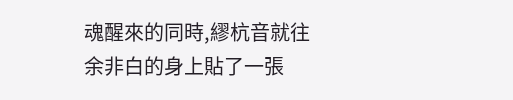魂醒來的同時,繆杭音就往余非白的身上貼了一張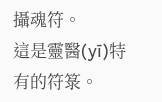攝魂符。
這是靈醫(yī)特有的符箓。